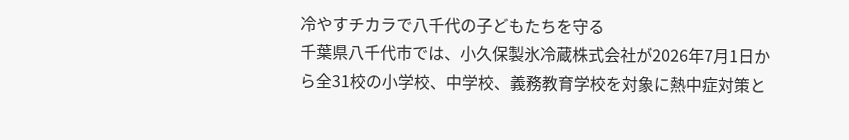冷やすチカラで八千代の子どもたちを守る
千葉県八千代市では、小久保製氷冷蔵株式会社が2026年7月1日から全31校の小学校、中学校、義務教育学校を対象に熱中症対策と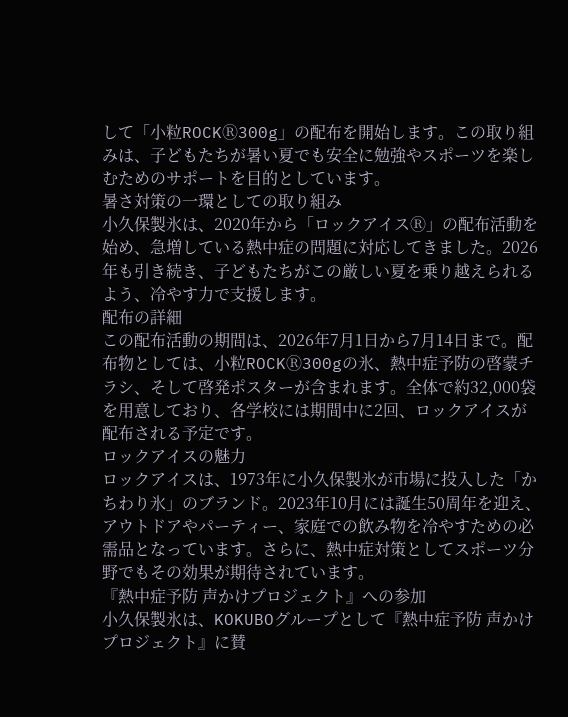して「小粒ROCKⓇ300g」の配布を開始します。この取り組みは、子どもたちが暑い夏でも安全に勉強やスポーツを楽しむためのサポートを目的としています。
暑さ対策の一環としての取り組み
小久保製氷は、2020年から「ロックアイスⓇ」の配布活動を始め、急増している熱中症の問題に対応してきました。2026年も引き続き、子どもたちがこの厳しい夏を乗り越えられるよう、冷やす力で支援します。
配布の詳細
この配布活動の期間は、2026年7月1日から7月14日まで。配布物としては、小粒ROCKⓇ300gの氷、熱中症予防の啓蒙チラシ、そして啓発ポスターが含まれます。全体で約32,000袋を用意しており、各学校には期間中に2回、ロックアイスが配布される予定です。
ロックアイスの魅力
ロックアイスは、1973年に小久保製氷が市場に投入した「かちわり氷」のブランド。2023年10月には誕生50周年を迎え、アウトドアやパーティー、家庭での飲み物を冷やすための必需品となっています。さらに、熱中症対策としてスポーツ分野でもその効果が期待されています。
『熱中症予防 声かけプロジェクト』への参加
小久保製氷は、KOKUBOグループとして『熱中症予防 声かけプロジェクト』に賛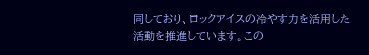同しており、ロックアイスの冷やす力を活用した活動を推進しています。この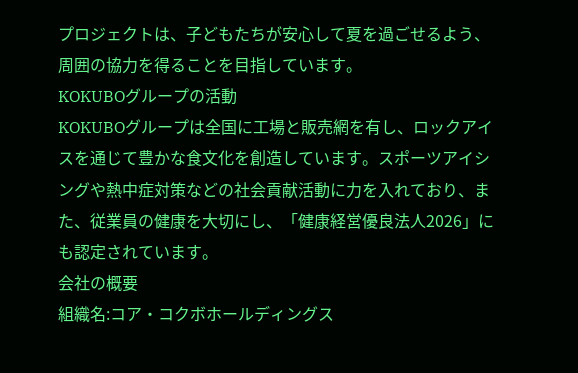プロジェクトは、子どもたちが安心して夏を過ごせるよう、周囲の協力を得ることを目指しています。
KOKUBOグループの活動
KOKUBOグループは全国に工場と販売網を有し、ロックアイスを通じて豊かな食文化を創造しています。スポーツアイシングや熱中症対策などの社会貢献活動に力を入れており、また、従業員の健康を大切にし、「健康経営優良法人2026」にも認定されています。
会社の概要
組織名:コア・コクボホールディングス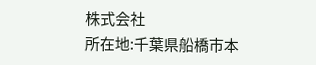株式会社
所在地:千葉県船橋市本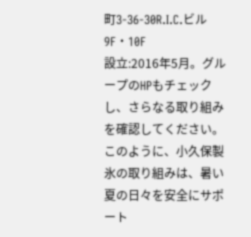町3-36-30R.I.C.ビル9F・10F
設立:2016年5月。グループのHPもチェックし、さらなる取り組みを確認してください。
このように、小久保製氷の取り組みは、暑い夏の日々を安全にサポート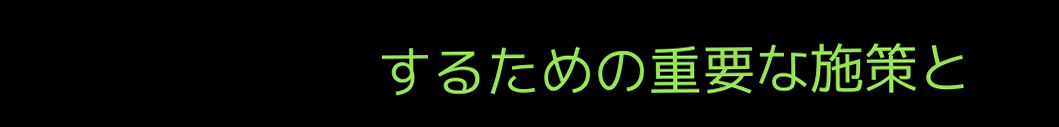するための重要な施策と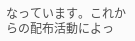なっています。これからの配布活動によっ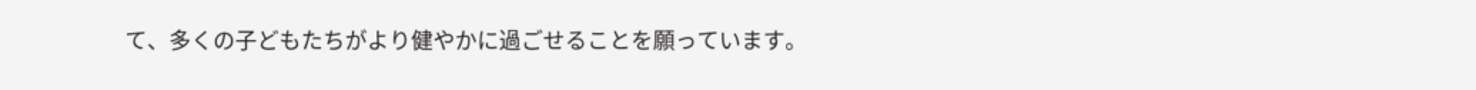て、多くの子どもたちがより健やかに過ごせることを願っています。